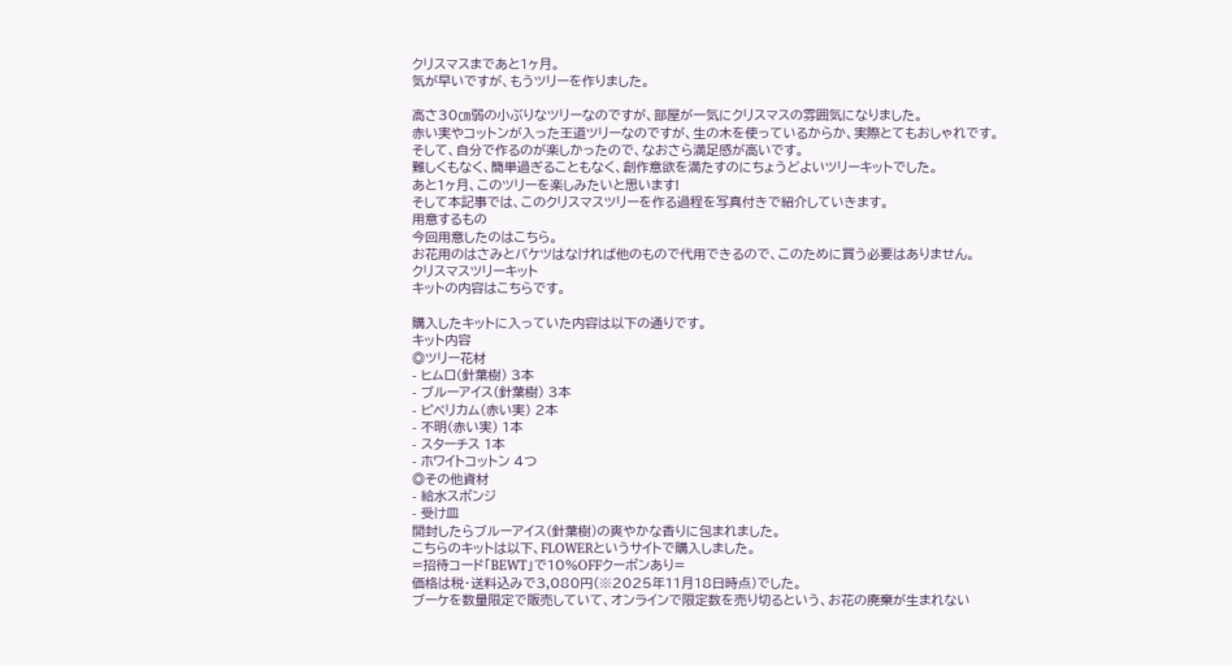クリスマスまであと1ヶ月。
気が早いですが、もうツリーを作りました。

高さ30㎝弱の小ぶりなツリーなのですが、部屋が一気にクリスマスの雰囲気になりました。
赤い実やコットンが入った王道ツリーなのですが、生の木を使っているからか、実際とてもおしゃれです。
そして、自分で作るのが楽しかったので、なおさら満足感が高いです。
難しくもなく、簡単過ぎることもなく、創作意欲を満たすのにちょうどよいツリーキットでした。
あと1ヶ月、このツリーを楽しみたいと思います!
そして本記事では、このクリスマスツリーを作る過程を写真付きで紹介していきます。
用意するもの
今回用意したのはこちら。
お花用のはさみとバケツはなければ他のもので代用できるので、このために買う必要はありません。
クリスマスツリーキット
キットの内容はこちらです。

購入したキットに入っていた内容は以下の通りです。
キット内容
◎ツリー花材
- ヒムロ(針葉樹) 3本
- ブルーアイス(針葉樹) 3本
- ピペリカム(赤い実) 2本
- 不明(赤い実) 1本
- スターチス 1本
- ホワイトコットン 4つ
◎その他資材
- 給水スポンジ
- 受け皿
開封したらブルーアイス(針葉樹)の爽やかな香りに包まれました。
こちらのキットは以下、FLOWERというサイトで購入しました。
=招待コード「BEWT」で10%OFFクーポンあり=
価格は税・送料込みで3,080円(※2025年11月18日時点)でした。
ブーケを数量限定で販売していて、オンラインで限定数を売り切るという、お花の廃棄が生まれない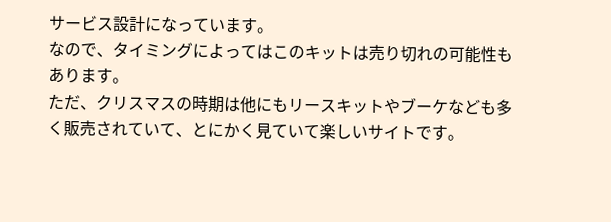サービス設計になっています。
なので、タイミングによってはこのキットは売り切れの可能性もあります。
ただ、クリスマスの時期は他にもリースキットやブーケなども多く販売されていて、とにかく見ていて楽しいサイトです。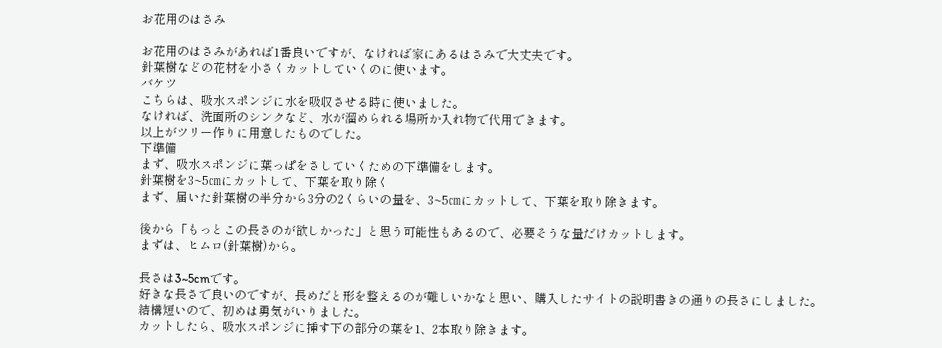お花用のはさみ

お花用のはさみがあれば1番良いですが、なければ家にあるはさみで大丈夫です。
針葉樹などの花材を小さくカットしていくのに使います。
バケツ
こちらは、吸水スポンジに水を吸収させる時に使いました。
なければ、洗面所のシンクなど、水が溜められる場所か入れ物で代用できます。
以上がツリー作りに用意したものでした。
下準備
まず、吸水スポンジに葉っぱをさしていくための下準備をします。
針葉樹を3~5㎝にカットして、下葉を取り除く
まず、届いた針葉樹の半分から3分の2くらいの量を、3~5㎝にカットして、下葉を取り除きます。

後から「もっとこの長さのが欲しかった」と思う可能性もあるので、必要そうな量だけカットします。
まずは、ヒムロ(針葉樹)から。

長さは3~5cmです。
好きな長さで良いのですが、長めだと形を整えるのが難しいかなと思い、購入したサイトの説明書きの通りの長さにしました。
結構短いので、初めは勇気がいりました。
カットしたら、吸水スポンジに挿す下の部分の葉を1、2本取り除きます。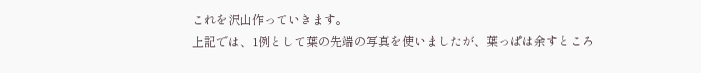これを沢山作っていきます。
上記では、1例として葉の先端の写真を使いましたが、葉っぱは余すところ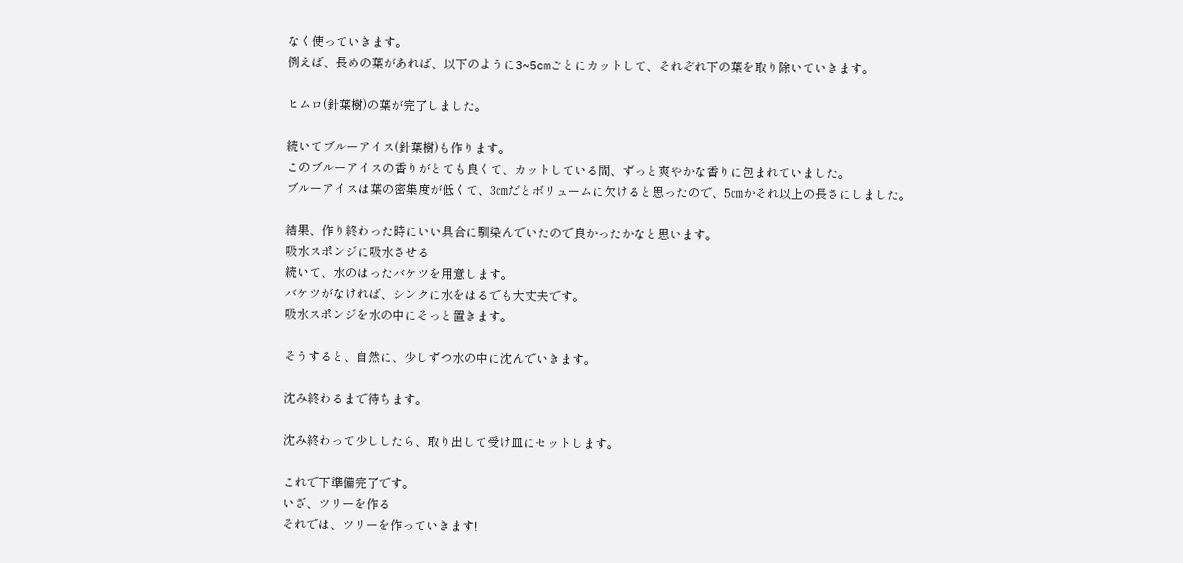なく使っていきます。
例えば、長めの葉があれば、以下のように3~5cmごとにカットして、それぞれ下の葉を取り除いていきます。

ヒムロ(針葉樹)の葉が完了しました。

続いてブルーアイス(針葉樹)も作ります。
このブルーアイスの香りがとても良くて、カットしている間、ずっと爽やかな香りに包まれていました。
ブルーアイスは葉の密集度が低くて、3㎝だとボリュームに欠けると思ったので、5㎝かそれ以上の長さにしました。

結果、作り終わった時にいい具合に馴染んでいたので良かったかなと思います。
吸水スポンジに吸水させる
続いて、水のはったバケツを用意します。
バケツがなければ、シンクに水をはるでも大丈夫です。
吸水スポンジを水の中にそっと置きます。

そうすると、自然に、少しずつ水の中に沈んでいきます。

沈み終わるまで待ちます。

沈み終わって少ししたら、取り出して受け皿にセットします。

これで下準備完了です。
いざ、ツリーを作る
それでは、ツリーを作っていきます!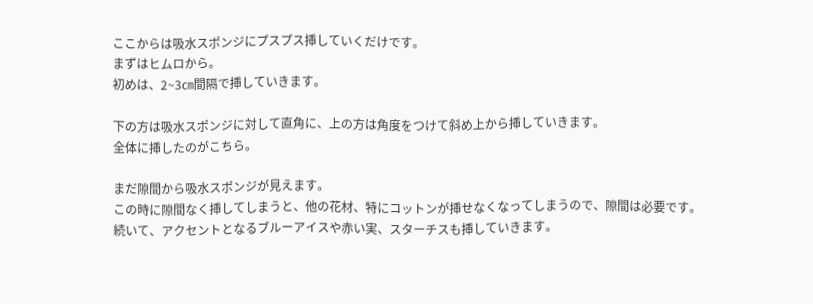ここからは吸水スポンジにプスプス挿していくだけです。
まずはヒムロから。
初めは、2~3㎝間隔で挿していきます。

下の方は吸水スポンジに対して直角に、上の方は角度をつけて斜め上から挿していきます。
全体に挿したのがこちら。

まだ隙間から吸水スポンジが見えます。
この時に隙間なく挿してしまうと、他の花材、特にコットンが挿せなくなってしまうので、隙間は必要です。
続いて、アクセントとなるブルーアイスや赤い実、スターチスも挿していきます。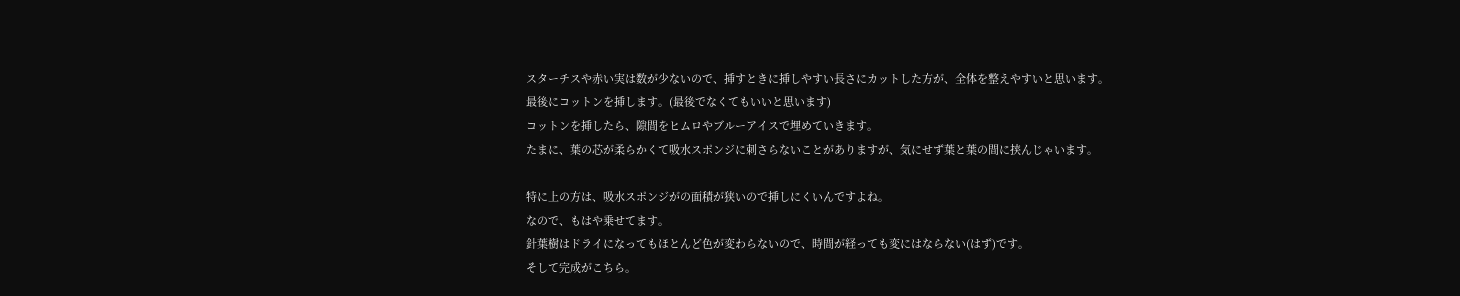スターチスや赤い実は数が少ないので、挿すときに挿しやすい長さにカットした方が、全体を整えやすいと思います。
最後にコットンを挿します。(最後でなくてもいいと思います)
コットンを挿したら、隙間をヒムロやブルーアイスで埋めていきます。
たまに、葉の芯が柔らかくて吸水スポンジに刺さらないことがありますが、気にせず葉と葉の間に挟んじゃいます。

特に上の方は、吸水スポンジがの面積が狭いので挿しにくいんですよね。
なので、もはや乗せてます。
針葉樹はドライになってもほとんど色が変わらないので、時間が経っても変にはならない(はず)です。
そして完成がこちら。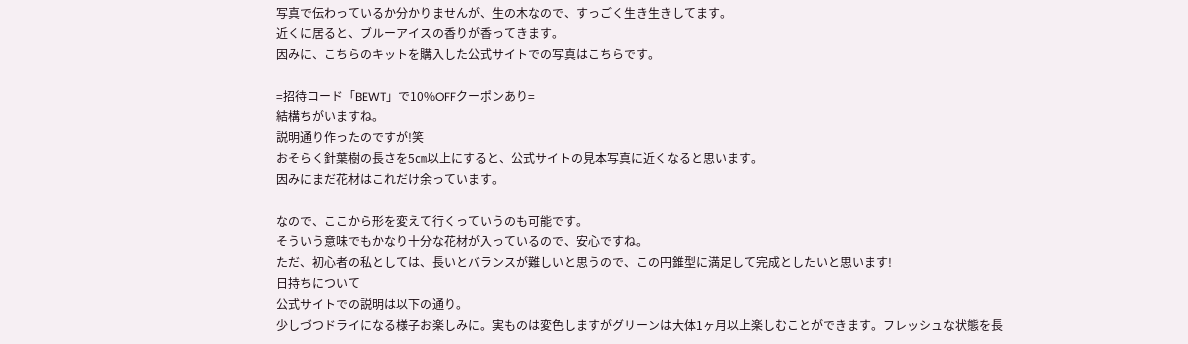写真で伝わっているか分かりませんが、生の木なので、すっごく生き生きしてます。
近くに居ると、ブルーアイスの香りが香ってきます。
因みに、こちらのキットを購入した公式サイトでの写真はこちらです。

=招待コード「BEWT」で10%OFFクーポンあり=
結構ちがいますね。
説明通り作ったのですが!笑
おそらく針葉樹の長さを5㎝以上にすると、公式サイトの見本写真に近くなると思います。
因みにまだ花材はこれだけ余っています。

なので、ここから形を変えて行くっていうのも可能です。
そういう意味でもかなり十分な花材が入っているので、安心ですね。
ただ、初心者の私としては、長いとバランスが難しいと思うので、この円錐型に満足して完成としたいと思います!
日持ちについて
公式サイトでの説明は以下の通り。
少しづつドライになる様子お楽しみに。実ものは変色しますがグリーンは大体1ヶ月以上楽しむことができます。フレッシュな状態を長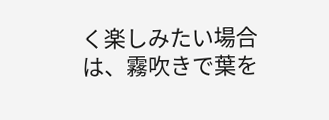く楽しみたい場合は、霧吹きで葉を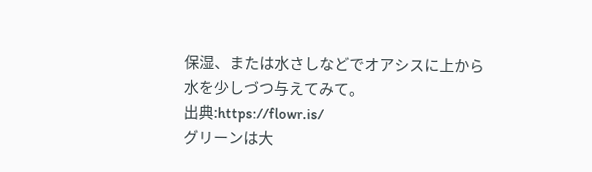保湿、または水さしなどでオアシスに上から水を少しづつ与えてみて。
出典:https://flowr.is/
グリーンは大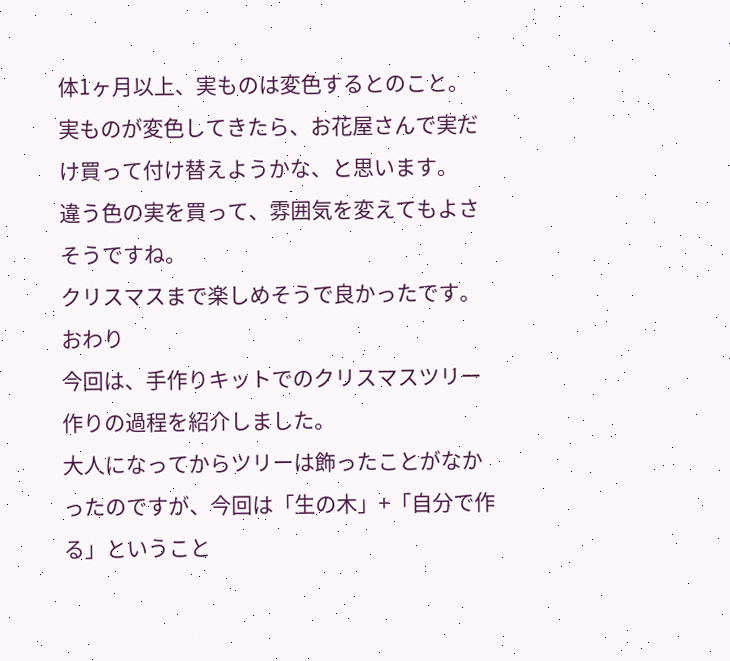体1ヶ月以上、実ものは変色するとのこと。
実ものが変色してきたら、お花屋さんで実だけ買って付け替えようかな、と思います。
違う色の実を買って、雰囲気を変えてもよさそうですね。
クリスマスまで楽しめそうで良かったです。
おわり
今回は、手作りキットでのクリスマスツリー作りの過程を紹介しました。
大人になってからツリーは飾ったことがなかったのですが、今回は「生の木」+「自分で作る」ということ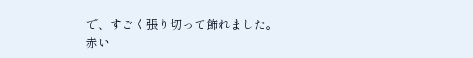で、すごく張り切って飾れました。
赤い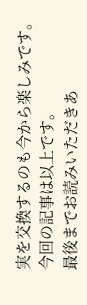実を交換するのも今から楽しみです。
今回の記事は以上です。
最後までお読みいただきあ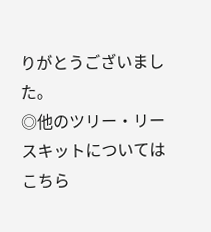りがとうございました。
◎他のツリー・リースキットについてはこちら